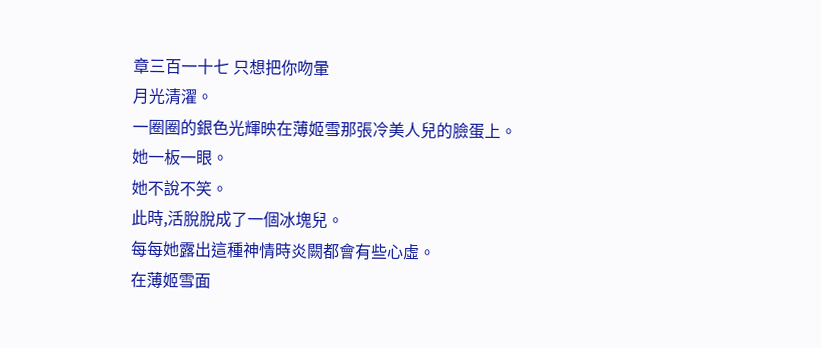章三百一十七 只想把你吻暈
月光清濯。
一圈圈的銀色光輝映在薄姬雪那張冷美人兒的臉蛋上。
她一板一眼。
她不說不笑。
此時,活脫脫成了一個冰塊兒。
每每她露出這種神情時炎闕都會有些心虛。
在薄姬雪面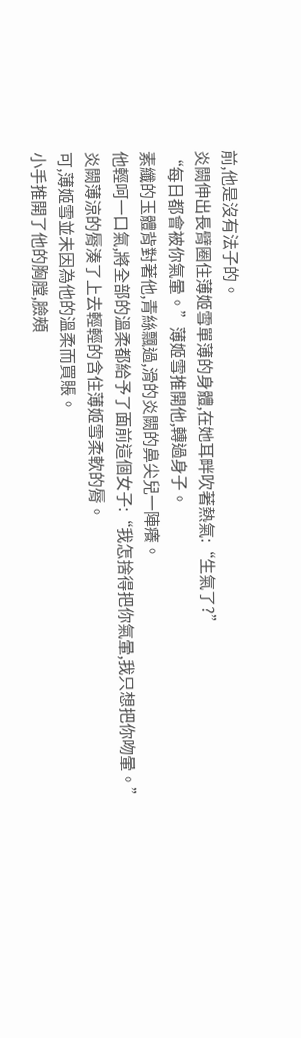前,他是沒有法子的。
炎闕伸出長臂圈住薄姬雪單薄的身體,在她耳畔吹著熱氣:“生氣了?”
“每日都會被你氣暈。”薄姬雪推開他,轉過身子。
素纖的玉體背對著他,青絲飄過,滑的炎闕的鼻尖兒一陣癢。
他輕呵一口氣,將全部的溫柔都給予了面前這個女子:“我怎捨得把你氣暈,我只想把你吻暈。”
炎闕薄涼的脣湊了上去輕輕的含住薄姬雪柔軟的脣。
可,薄姬雪並未因為他的溫柔而買賬。
小手推開了他的胸膛,臉頰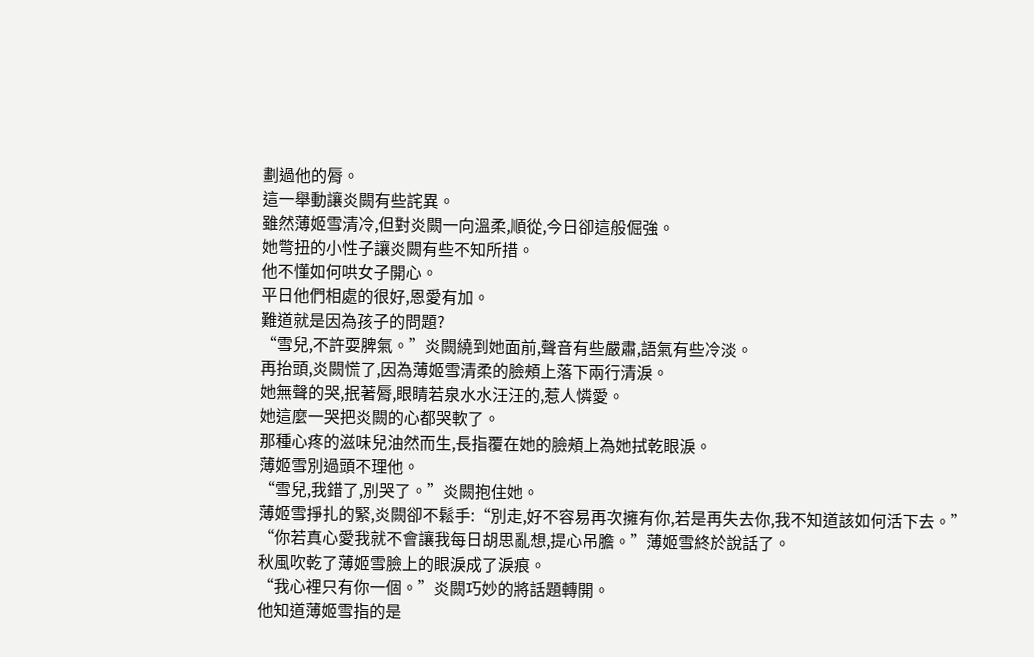劃過他的脣。
這一舉動讓炎闕有些詫異。
雖然薄姬雪清冷,但對炎闕一向溫柔,順從,今日卻這般倔強。
她彆扭的小性子讓炎闕有些不知所措。
他不懂如何哄女子開心。
平日他們相處的很好,恩愛有加。
難道就是因為孩子的問題?
“雪兒,不許耍脾氣。”炎闕繞到她面前,聲音有些嚴肅,語氣有些冷淡。
再抬頭,炎闕慌了,因為薄姬雪清柔的臉頰上落下兩行清淚。
她無聲的哭,抿著脣,眼睛若泉水水汪汪的,惹人憐愛。
她這麼一哭把炎闕的心都哭軟了。
那種心疼的滋味兒油然而生,長指覆在她的臉頰上為她拭乾眼淚。
薄姬雪別過頭不理他。
“雪兒,我錯了,別哭了。”炎闕抱住她。
薄姬雪掙扎的緊,炎闕卻不鬆手:“別走,好不容易再次擁有你,若是再失去你,我不知道該如何活下去。”
“你若真心愛我就不會讓我每日胡思亂想,提心吊膽。”薄姬雪終於說話了。
秋風吹乾了薄姬雪臉上的眼淚成了淚痕。
“我心裡只有你一個。”炎闕巧妙的將話題轉開。
他知道薄姬雪指的是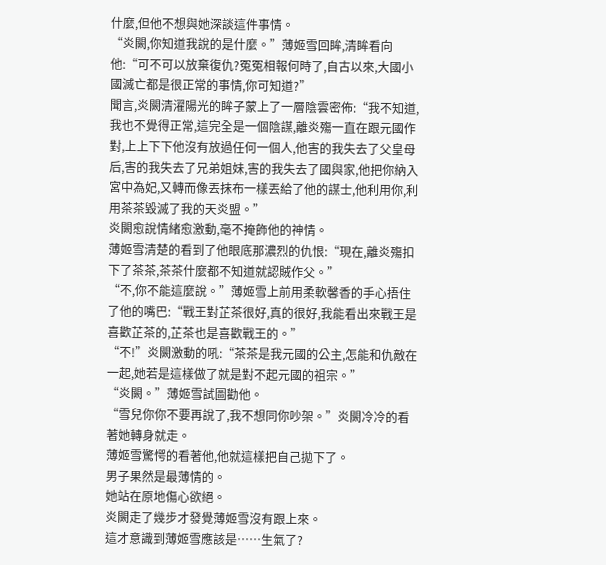什麼,但他不想與她深談這件事情。
“炎闕,你知道我說的是什麼。”薄姬雪回眸,清眸看向他:“可不可以放棄復仇?冤冤相報何時了,自古以來,大國小國滅亡都是很正常的事情,你可知道?”
聞言,炎闕清濯陽光的眸子蒙上了一層陰雲密佈:“我不知道,我也不覺得正常,這完全是一個陰謀,離炎殤一直在跟元國作對,上上下下他沒有放過任何一個人,他害的我失去了父皇母后,害的我失去了兄弟姐妹,害的我失去了國與家,他把你納入宮中為妃,又轉而像丟抹布一樣丟給了他的謀士,他利用你,利用茶茶毀滅了我的天炎盟。”
炎闕愈說情緒愈激動,毫不掩飾他的神情。
薄姬雪清楚的看到了他眼底那濃烈的仇恨:“現在,離炎殤扣下了茶茶,茶茶什麼都不知道就認賊作父。”
“不,你不能這麼說。”薄姬雪上前用柔軟馨香的手心捂住了他的嘴巴:“戰王對芷茶很好,真的很好,我能看出來戰王是喜歡芷茶的,芷茶也是喜歡戰王的。”
“不!”炎闕激動的吼:“茶茶是我元國的公主,怎能和仇敵在一起,她若是這樣做了就是對不起元國的祖宗。”
“炎闕。”薄姬雪試圖勸他。
“雪兒你你不要再說了,我不想同你吵架。”炎闕冷冷的看著她轉身就走。
薄姬雪驚愕的看著他,他就這樣把自己拋下了。
男子果然是最薄情的。
她站在原地傷心欲絕。
炎闕走了幾步才發覺薄姬雪沒有跟上來。
這才意識到薄姬雪應該是……生氣了?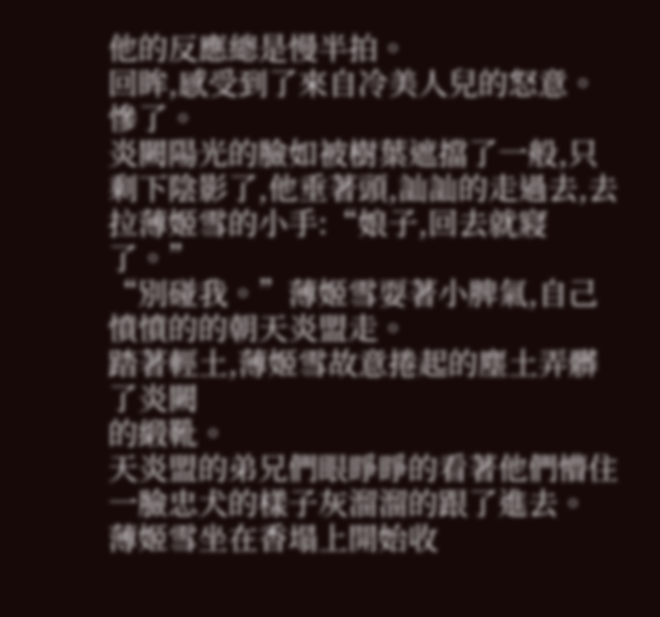他的反應總是慢半拍。
回眸,感受到了來自冷美人兒的怒意。
慘了。
炎闕陽光的臉如被樹葉遮擋了一般,只剩下陰影了,他垂著頭,訕訕的走過去,去拉薄姬雪的小手:“娘子,回去就寢了。”
“別碰我。”薄姬雪耍著小脾氣,自己憤憤的的朝天炎盟走。
踏著輕土,薄姬雪故意捲起的塵土弄髒了炎闕
的緞靴。
天炎盟的弟兄們眼睜睜的看著他們懵住一臉忠犬的樣子灰溜溜的跟了進去。
薄姬雪坐在香塌上開始收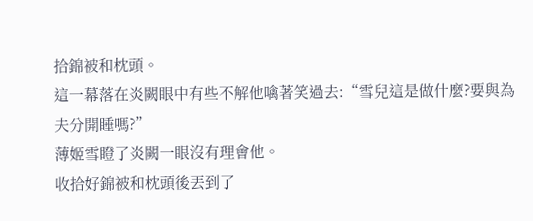拾錦被和枕頭。
這一幕落在炎闕眼中有些不解他噙著笑過去:“雪兒這是做什麼?要與為夫分開睡嗎?”
薄姬雪瞪了炎闕一眼沒有理會他。
收拾好錦被和枕頭後丟到了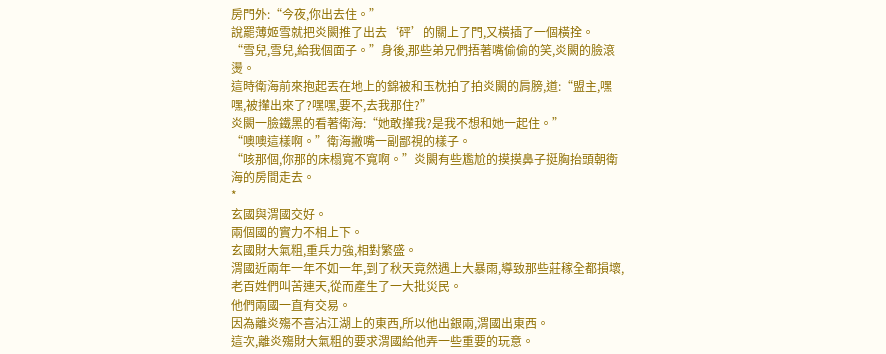房門外:“今夜,你出去住。”
說罷薄姬雪就把炎闕推了出去‘砰’的關上了門,又橫插了一個橫拴。
“雪兒,雪兒,給我個面子。”身後,那些弟兄們捂著嘴偷偷的笑,炎闕的臉滾燙。
這時衛海前來抱起丟在地上的錦被和玉枕拍了拍炎闕的肩膀,道:“盟主,嘿嘿,被攆出來了?嘿嘿,要不,去我那住?”
炎闕一臉鐵黑的看著衛海:“她敢攆我?是我不想和她一起住。”
“噢噢這樣啊。”衛海撇嘴一副鄙視的樣子。
“咳那個,你那的床榻寬不寬啊。”炎闕有些尷尬的摸摸鼻子挺胸抬頭朝衛海的房間走去。
*
玄國與渭國交好。
兩個國的實力不相上下。
玄國財大氣粗,重兵力強,相對繁盛。
渭國近兩年一年不如一年,到了秋天竟然遇上大暴雨,導致那些莊稼全都損壞,老百姓們叫苦連天,從而產生了一大批災民。
他們兩國一直有交易。
因為離炎殤不喜沾江湖上的東西,所以他出銀兩,渭國出東西。
這次,離炎殤財大氣粗的要求渭國給他弄一些重要的玩意。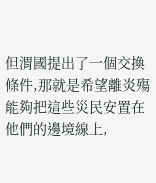但渭國提出了一個交換條件,那就是希望離炎殤能夠把這些災民安置在他們的邊境線上,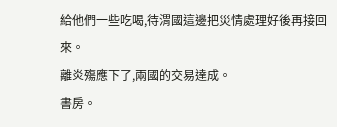給他們一些吃喝,待渭國這邊把災情處理好後再接回來。
離炎殤應下了,兩國的交易達成。
書房。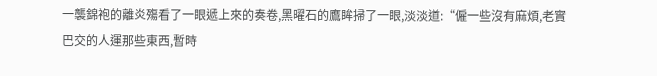一襲錦袍的離炎殤看了一眼遞上來的奏卷,黑曜石的鷹眸掃了一眼,淡淡道:“僱一些沒有麻煩,老實巴交的人運那些東西,暫時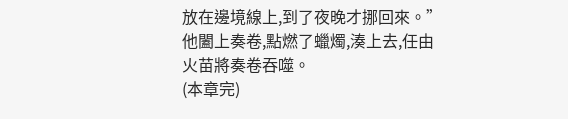放在邊境線上,到了夜晚才挪回來。”
他闔上奏卷,點燃了蠟燭,湊上去,任由火苗將奏卷吞噬。
(本章完)